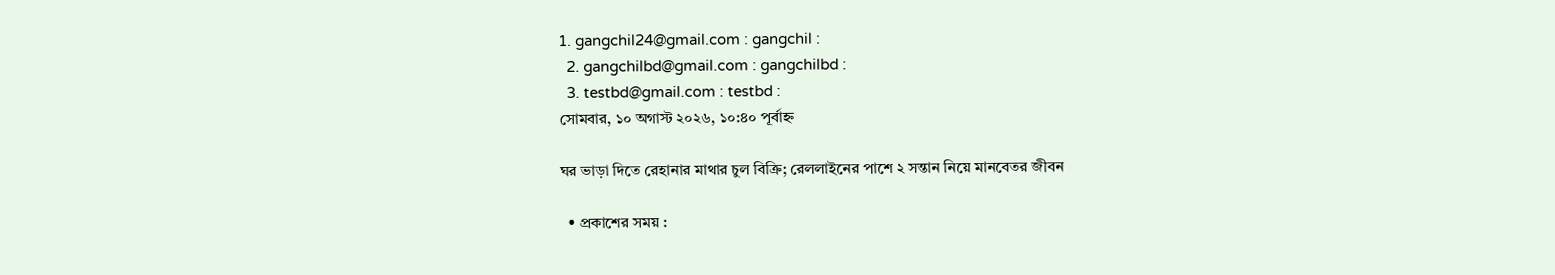1. gangchil24@gmail.com : gangchil :
  2. gangchilbd@gmail.com : gangchilbd :
  3. testbd@gmail.com : testbd :
সোমবার, ১০ অগাস্ট ২০২৬, ১০:৪০ পূর্বাহ্ন

ঘর ভাড়া দিতে রেহানার মাথার চুল বিক্রি; রেললাইনের পাশে ২ সন্তান নিয়ে মানবেতর জীবন

  • প্রকাশের সময় :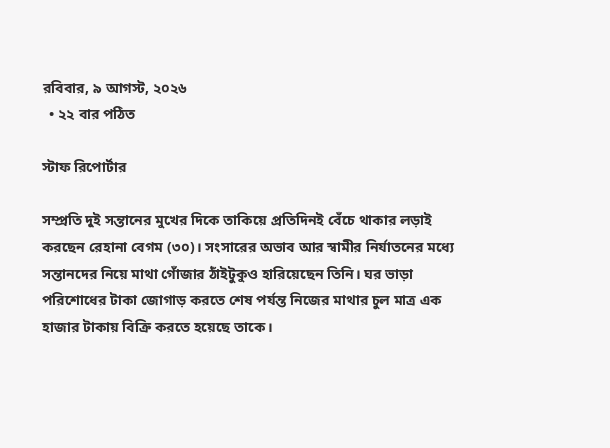রবিবার, ৯ আগস্ট, ২০২৬
  • ২২ বার পঠিত

স্টাফ রিপোর্টার

সম্প্রতি দুই সন্তানের মুখের দিকে তাকিয়ে প্রতিদিনই বেঁচে থাকার লড়াই করছেন রেহানা বেগম (৩০)। সংসারের অভাব আর স্বামীর নির্যাতনের মধ্যে সন্তানদের নিয়ে মাথা গোঁজার ঠাঁইটুকুও হারিয়েছেন তিনি। ঘর ভাড়া পরিশোধের টাকা জোগাড় করতে শেষ পর্যন্ত নিজের মাথার চুল মাত্র এক হাজার টাকায় বিক্রি করতে হয়েছে তাকে।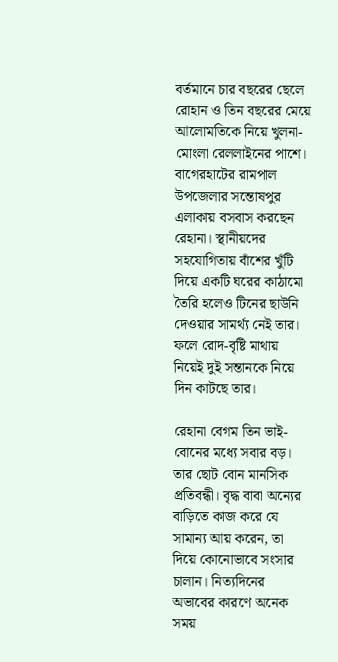বর্তমানে চার বছরের ছেলে রোহান ও তিন বছরের মেয়ে আলোমতিকে নিয়ে খুলনা-মোংলা রেললাইনের পাশে। বাগেরহাটের রামপাল উপজেলার সন্তোষপুর এলাকায় বসবাস করছেন রেহানা। স্থানীয়দের সহযোগিতায় বাঁশের খুঁটি দিয়ে একটি ঘরের কাঠামো তৈরি হলেও টিনের ছাউনি দেওয়ার সামর্থ্য নেই তার। ফলে রোদ-বৃষ্টি মাথায় নিয়েই দুই সন্তানকে নিয়ে দিন কাটছে তার।

রেহানা বেগম তিন ভাই-বোনের মধ্যে সবার বড়। তার ছোট বোন মানসিক প্রতিবন্ধী। বৃদ্ধ বাবা অন্যের বাড়িতে কাজ করে যে সামান্য আয় করেন, তা দিয়ে কোনোভাবে সংসার চালান। নিত্যদিনের অভাবের কারণে অনেক সময়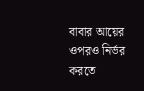বাবার আয়ের ওপরও নির্ভর করতে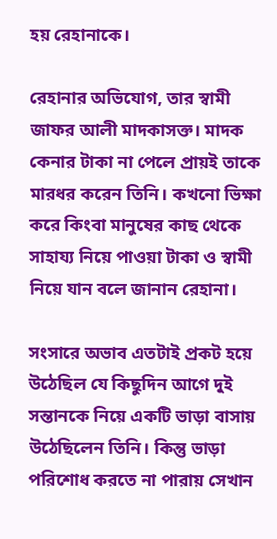হয় রেহানাকে।

রেহানার অভিযোগ, তার স্বামী জাফর আলী মাদকাসক্ত। মাদক কেনার টাকা না পেলে প্রায়ই তাকে মারধর করেন তিনি। কখনো ভিক্ষা করে কিংবা মানুষের কাছ থেকে সাহায্য নিয়ে পাওয়া টাকা ও স্বামী নিয়ে যান বলে জানান রেহানা।

সংসারে অভাব এতটাই প্রকট হয়ে উঠেছিল যে কিছুদিন আগে দুই সন্তানকে নিয়ে একটি ভাড়া বাসায় উঠেছিলেন তিনি। কিন্তু ভাড়া পরিশোধ করতে না পারায় সেখান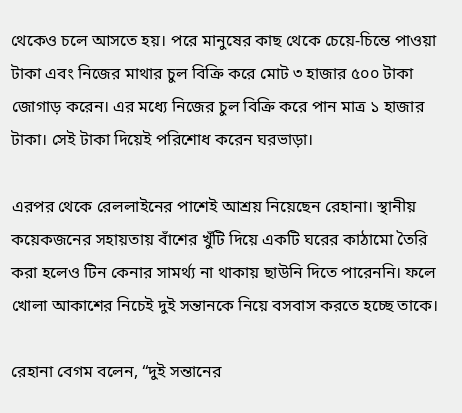থেকেও চলে আসতে হয়। পরে মানুষের কাছ থেকে চেয়ে-চিন্তে পাওয়া টাকা এবং নিজের মাথার চুল বিক্রি করে মোট ৩ হাজার ৫০০ টাকা জোগাড় করেন। এর মধ্যে নিজের চুল বিক্রি করে পান মাত্র ১ হাজার টাকা। সেই টাকা দিয়েই পরিশোধ করেন ঘরভাড়া।

এরপর থেকে রেললাইনের পাশেই আশ্রয় নিয়েছেন রেহানা। স্থানীয় কয়েকজনের সহায়তায় বাঁশের খুঁটি দিয়ে একটি ঘরের কাঠামো তৈরি করা হলেও টিন কেনার সামর্থ্য না থাকায় ছাউনি দিতে পারেননি। ফলে খোলা আকাশের নিচেই দুই সন্তানকে নিয়ে বসবাস করতে হচ্ছে তাকে।

রেহানা বেগম বলেন, “দুই সন্তানের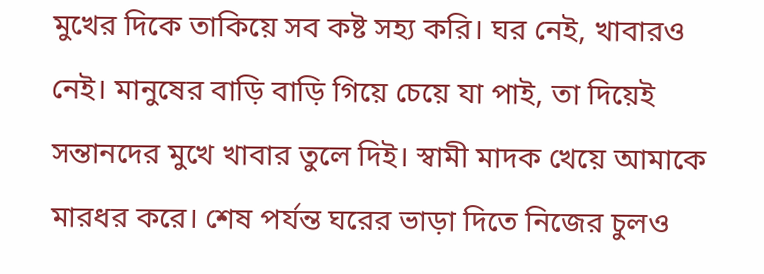মুখের দিকে তাকিয়ে সব কষ্ট সহ্য করি। ঘর নেই, খাবারও নেই। মানুষের বাড়ি বাড়ি গিয়ে চেয়ে যা পাই, তা দিয়েই সন্তানদের মুখে খাবার তুলে দিই। স্বামী মাদক খেয়ে আমাকে মারধর করে। শেষ পর্যন্ত ঘরের ভাড়া দিতে নিজের চুলও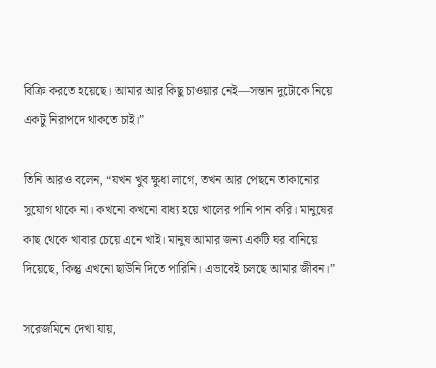বিক্রি করতে হয়েছে। আমার আর কিছু চাওয়ার নেই—সন্তান দুটোকে নিয়ে একটু নিরাপদে থাকতে চাই।”

তিনি আরও বলেন, “যখন খুব ক্ষুধা লাগে, তখন আর পেছনে তাকানোর সুযোগ থাকে না। কখনো কখনো বাধ্য হয়ে খালের পানি পান করি। মানুষের কাছ থেকে খাবার চেয়ে এনে খাই। মানুষ আমার জন্য একটি ঘর বানিয়ে দিয়েছে, কিন্তু এখনো ছাউনি দিতে পারিনি। এভাবেই চলছে আমার জীবন।”

সরেজমিনে দেখা যায়,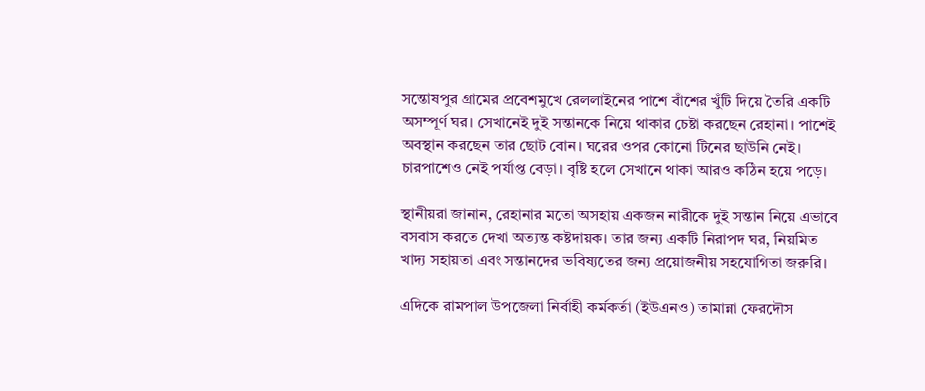সন্তোষপুর গ্রামের প্রবেশমুখে রেললাইনের পাশে বাঁশের খুঁটি দিয়ে তৈরি একটি অসম্পূর্ণ ঘর। সেখানেই দুই সন্তানকে নিয়ে থাকার চেষ্টা করছেন রেহানা। পাশেই অবস্থান করছেন তার ছোট বোন। ঘরের ওপর কোনো টিনের ছাউনি নেই। চারপাশেও নেই পর্যাপ্ত বেড়া। বৃষ্টি হলে সেখানে থাকা আরও কঠিন হয়ে পড়ে।

স্থানীয়রা জানান, রেহানার মতো অসহায় একজন নারীকে দুই সন্তান নিয়ে এভাবে বসবাস করতে দেখা অত্যন্ত কষ্টদায়ক। তার জন্য একটি নিরাপদ ঘর, নিয়মিত খাদ্য সহায়তা এবং সন্তানদের ভবিষ্যতের জন্য প্রয়োজনীয় সহযোগিতা জরুরি।

এদিকে রামপাল উপজেলা নির্বাহী কর্মকর্তা (ইউএনও) তামান্না ফেরদৌস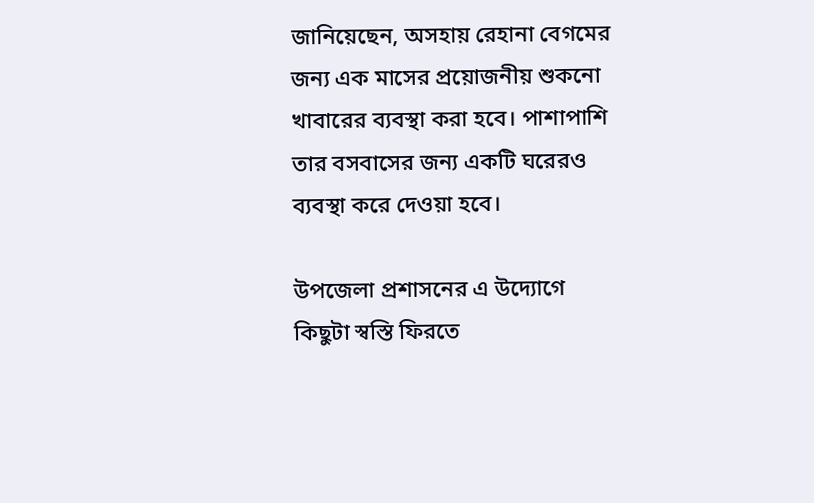জানিয়েছেন, অসহায় রেহানা বেগমের জন্য এক মাসের প্রয়োজনীয় শুকনো খাবারের ব্যবস্থা করা হবে। পাশাপাশি তার বসবাসের জন্য একটি ঘরেরও ব্যবস্থা করে দেওয়া হবে।

উপজেলা প্রশাসনের এ উদ্যোগে কিছুটা স্বস্তি ফিরতে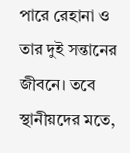পারে রেহানা ও তার দুই সন্তানের জীবনে। তবে স্থানীয়দের মতে,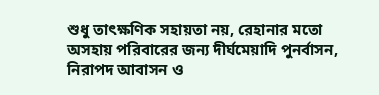শুধু তাৎক্ষণিক সহায়তা নয়, রেহানার মতো অসহায় পরিবারের জন্য দীর্ঘমেয়াদি পুনর্বাসন, নিরাপদ আবাসন ও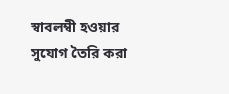স্বাবলম্বী হওয়ার সুযোগ তৈরি করা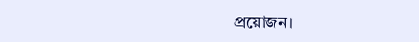প্রয়োজন।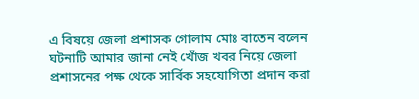এ বিষয়ে জেলা প্রশাসক গোলাম মোঃ বাতেন বলেন ঘটনাটি আমার জানা নেই খোঁজ খবর নিয়ে জেলা প্রশাসনের পক্ষ থেকে সার্বিক সহযোগিতা প্রদান করা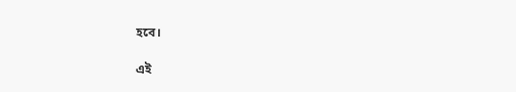হবে।

এই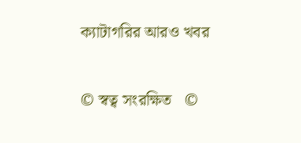ক্যাটাগরির আরও খবর

© স্বত্ব সংরক্ষিত   ©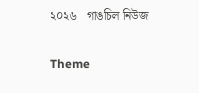২০২৬   গাঙচিল নিউজ

Theme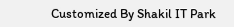Customized By Shakil IT Park